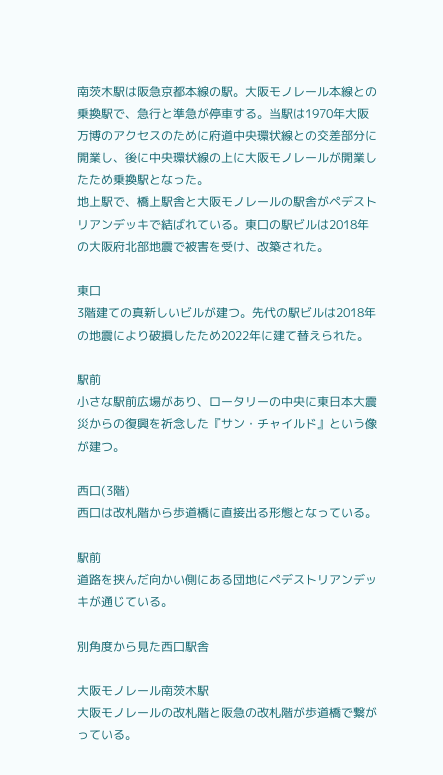南茨木駅は阪急京都本線の駅。大阪モノレール本線との乗換駅で、急行と準急が停車する。当駅は1970年大阪万博のアクセスのために府道中央環状線との交差部分に開業し、後に中央環状線の上に大阪モノレールが開業したため乗換駅となった。
地上駅で、橋上駅舎と大阪モノレールの駅舎がペデストリアンデッキで結ばれている。東口の駅ビルは2018年の大阪府北部地震で被害を受け、改築された。

東口
3階建ての真新しいビルが建つ。先代の駅ビルは2018年の地震により破損したため2022年に建て替えられた。

駅前
小さな駅前広場があり、ロータリーの中央に東日本大震災からの復興を祈念した『サン・チャイルド』という像が建つ。

西口(3階)
西口は改札階から歩道橋に直接出る形態となっている。

駅前
道路を挟んだ向かい側にある団地にペデストリアンデッキが通じている。

別角度から見た西口駅舎

大阪モノレール南茨木駅
大阪モノレールの改札階と阪急の改札階が歩道橋で繋がっている。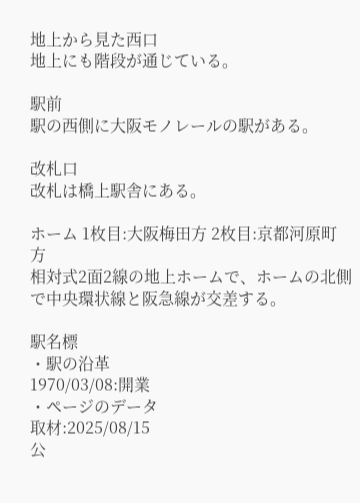地上から見た西口
地上にも階段が通じている。

駅前
駅の西側に大阪モノレールの駅がある。

改札口
改札は橋上駅舎にある。

ホーム 1枚目:大阪梅田方 2枚目:京都河原町方
相対式2面2線の地上ホームで、ホームの北側で中央環状線と阪急線が交差する。

駅名標
・駅の沿革
1970/03/08:開業
・ページのデータ
取材:2025/08/15
公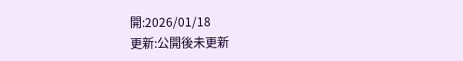開:2026/01/18
更新:公開後未更新